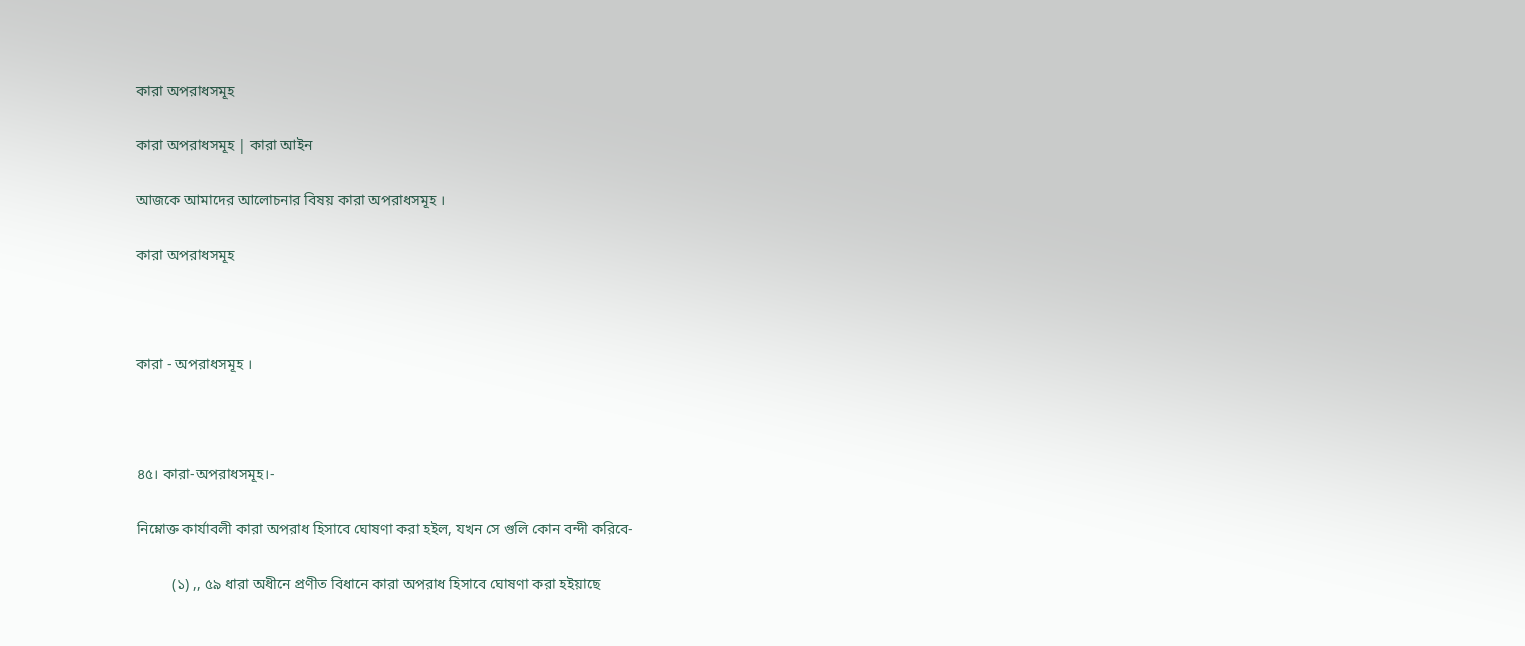কারা অপরাধসমূহ

কারা অপরাধসমূহ | কারা আইন

আজকে আমাদের আলোচনার বিষয় কারা অপরাধসমূহ ।

কারা অপরাধসমূহ



কারা - অপরাধসমূহ ।



৪৫। কারা-অপরাধসমূহ।-

নিম্নোক্ত কার্যাবলী কারা অপরাধ হিসাবে ঘোষণা করা হইল, যখন সে গুলি কোন বন্দী করিবে-

          (১) ,, ৫৯ ধারা অধীনে প্রণীত বিধানে কারা অপরাধ হিসাবে ঘোষণা করা হইয়াছে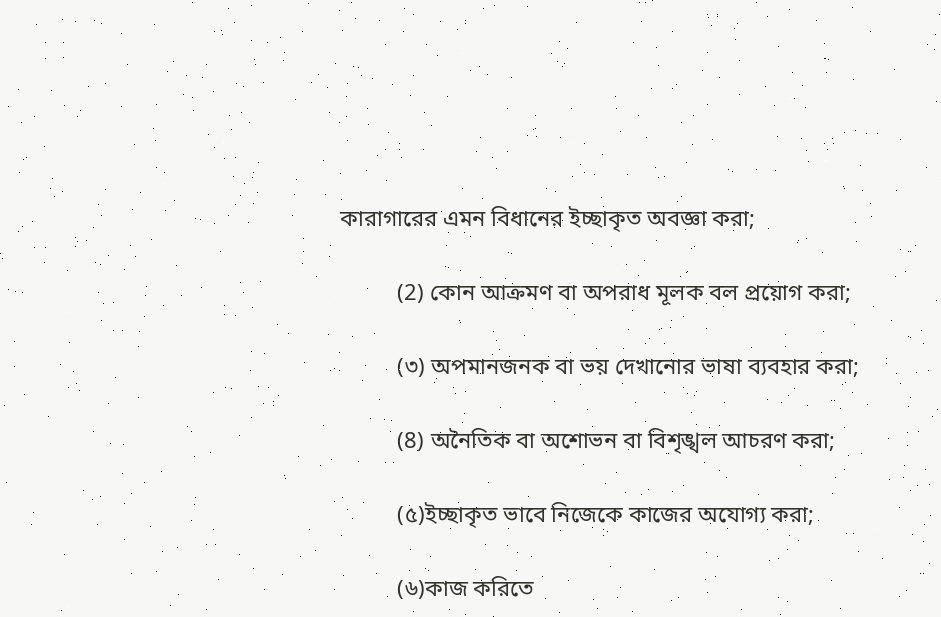কারাগারের এমন বিধানের ইচ্ছাকৃত অবজ্ঞা করা;

          (2) কোন আক্রমণ বা অপরাধ মূলক বল প্রয়োগ করা;

          (৩) অপমানজনক বা ভয় দেখানোর ভাষা ব্যবহার করা;

          (8) অনৈতিক বা অশোভন বা বিশৃঙ্খল আচরণ করা;

          (৫)ইচ্ছাকৃত ভাবে নিজেকে কাজের অযোগ্য করা;

          (৬)কাজ করিতে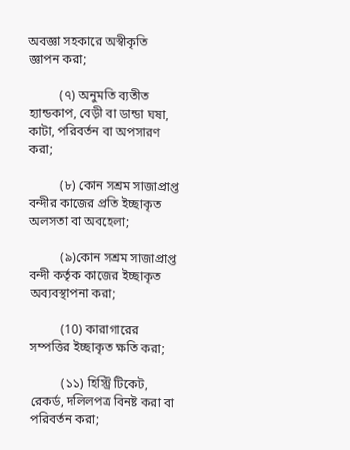অবজ্ঞা সহকারে অস্বীকৃতি জ্ঞাপন করা;

          (৭) অনুমতি ব্যতীত হ্যান্ডকাপ, বেড়ী বা ডান্ডা ঘষা, কাটা, পরিবর্তন বা অপসারণ করা;

          (৮) কোন সশ্রম সাজাপ্রাপ্ত বন্দীর কাজের প্রতি ইচ্ছাকৃত অলসতা বা অবহেলা;

          (৯)কোন সশ্রম সাজাপ্রাপ্ত বন্দী কর্তৃক কাজের ইচ্ছাকৃত অব্যবস্থাপনা করা;

          (10) কারাগারের সম্পত্তির ইচ্ছাকৃত ক্ষতি করা;

          (১১) হিস্ট্রি টিকেট, রেকর্ড, দলিলপত্র বিনষ্ট করা বা পরিবর্তন করা;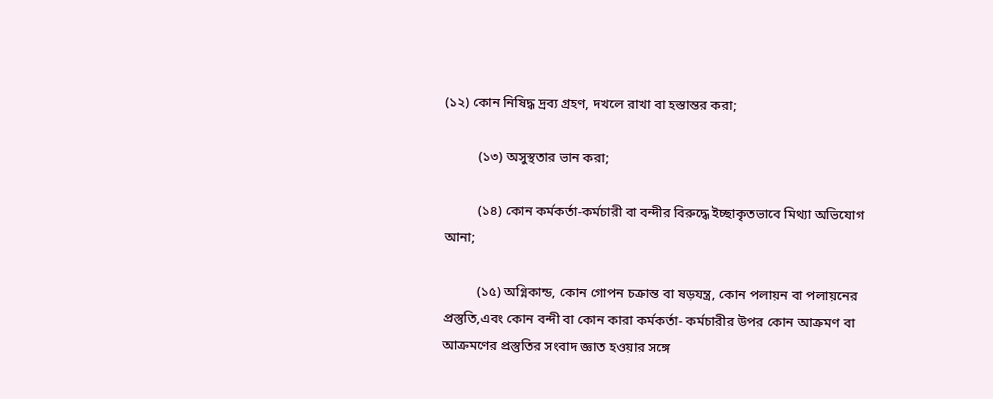(১২) কোন নিষিদ্ধ দ্রব্য গ্রহণ, দখলে রাখা বা হস্তান্তর করা;

          (১৩) অসুস্থতার ভান করা;

          (১৪) কোন কর্মকর্তা-কর্মচারী বা বন্দীর বিরুদ্ধে ইচ্ছাকৃতভাবে মিথ্যা অভিযোগ আনা;

          (১৫) অগ্নিকান্ড, কোন গোপন চক্রান্ত বা ষড়যন্ত্র, কোন পলায়ন বা পলায়নের প্রস্তুতি,এবং কোন বন্দী বা কোন কারা কর্মকর্তা- কর্মচারীর উপর কোন আক্রমণ বা আক্রমণের প্রস্তুতির সংবাদ জ্ঞাত হওয়ার সঙ্গে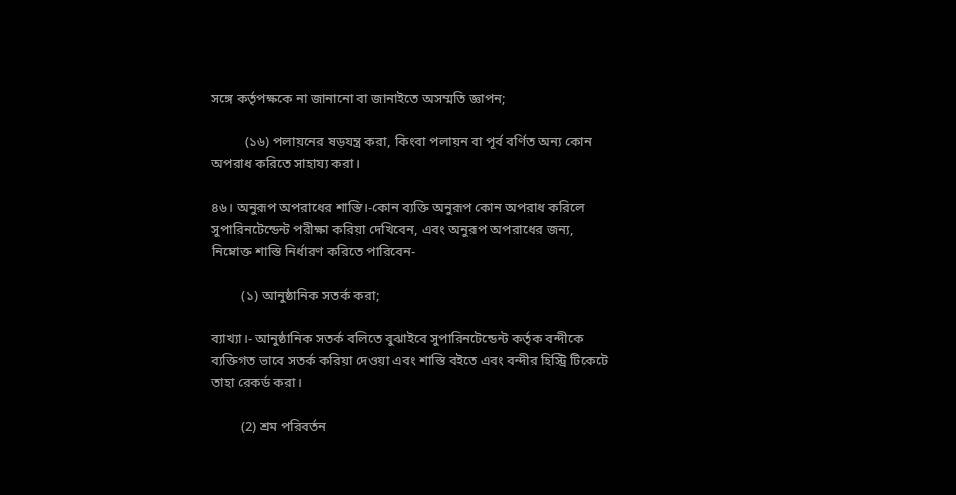সঙ্গে কর্তৃপক্ষকে না জানানো বা জানাইতে অসম্মতি জ্ঞাপন;

          (১৬) পলায়নের ষড়যন্ত্র করা, কিংবা পলায়ন বা পূর্ব বর্ণিত অন্য কোন অপরাধ করিতে সাহায্য করা।

৪৬। অনুরূপ অপরাধের শাস্তি।-কোন ব্যক্তি অনুরূপ কোন অপরাধ করিলে সুপারিনটেন্ডেন্ট পরীক্ষা করিয়া দেখিবেন, এবং অনুরূপ অপরাধের জন্য, নিম্নোক্ত শাস্তি নির্ধারণ করিতে পারিবেন-

         (১) আনুষ্ঠানিক সতর্ক করা;

ব্যাখ্যা।- আনুষ্ঠানিক সতর্ক বলিতে বুঝাইবে সুপারিনটেন্ডেন্ট কর্তৃক বন্দীকে ব্যক্তিগত ভাবে সতর্ক করিয়া দেওয়া এবং শাস্তি বইতে এবং বন্দীর হিস্ট্রি টিকেটে তাহা রেকর্ড করা।

         (2) শ্রম পরিবর্তন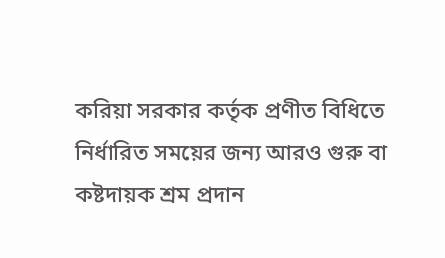করিয়া সরকার কর্তৃক প্রণীত বিধিতে নির্ধারিত সময়ের জন্য আরও গুরু বা কষ্টদায়ক শ্রম প্রদান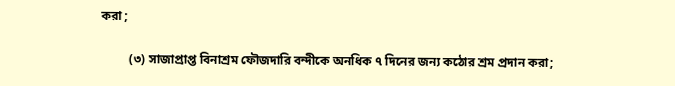করা ;

         (৩) সাজাপ্রাপ্ত বিনাশ্রম ফৌজদারি বন্দীকে অনধিক ৭ দিনের জন্য কঠোর শ্রম প্রদান করা;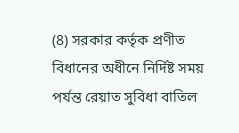(8) সরকার কর্তৃক প্রণীত বিধানের অধীনে নির্দিষ্ট সময় পর্যন্ত রেয়াত সুবিধা বাতিল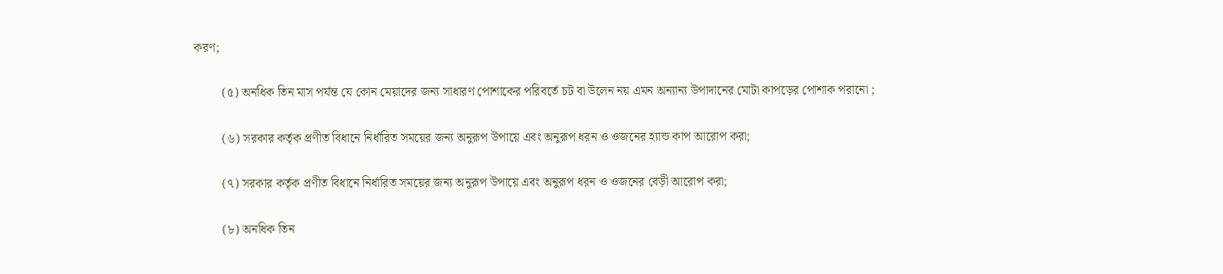করণ;

         (৫) অনধিক তিন মাস পর্যন্ত যে কোন মেয়াদের জন্য সাধারণ পোশাকের পরিবর্তে চট বা উলেন নয় এমন অন্যান্য উপাদানের মোটা কাপড়ের পোশাক পরানো ;

         (৬) সরকার কর্তৃক প্রণীত বিধানে নির্ধারিত সময়ের জন্য অনুরূপ উপায়ে এবং অনুরূপ ধরন ও ওজনের হ্যান্ড কাপ আরোপ করা;

         (৭) সরকার কর্তৃক প্রণীত বিধানে নির্ধারিত সময়ের জন্য অনুরূপ উপায়ে এবং অনুরূপ ধরন ও ওজনের বেড়ী আরোপ করা;

         (৮) অনধিক তিন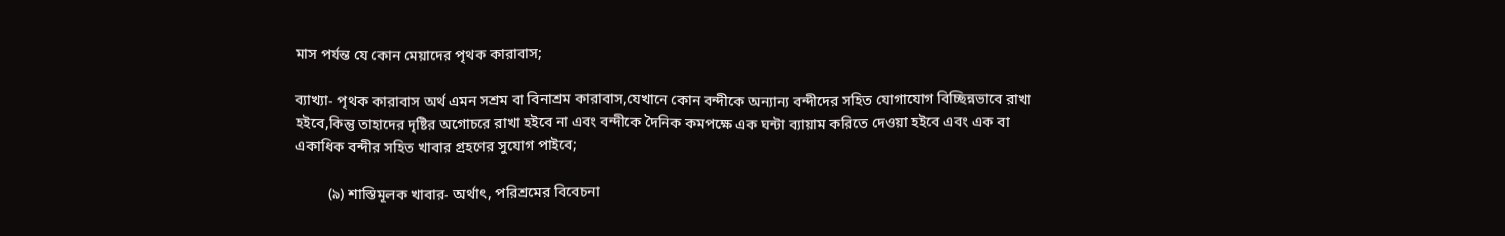মাস পর্যন্ত যে কোন মেয়াদের পৃথক কারাবাস;

ব্যাখ্যা- পৃথক কারাবাস অর্থ এমন সশ্রম বা বিনাশ্রম কারাবাস,যেখানে কোন বন্দীকে অন্যান্য বন্দীদের সহিত যোগাযোগ বিচ্ছিন্নভাবে রাখা হইবে,কিন্তু তাহাদের দৃষ্টির অগোচরে রাখা হইবে না এবং বন্দীকে দৈনিক কমপক্ষে এক ঘন্টা ব্যায়াম করিতে দেওয়া হইবে এবং এক বা একাধিক বন্দীর সহিত খাবার গ্রহণের সুযোগ পাইবে;

         (৯) শাস্তিমূলক খাবার- অর্থাৎ, পরিশ্রমের বিবেচনা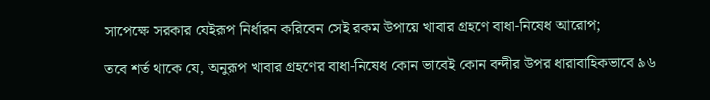সাপেক্ষে সরকার যেইরূপ নির্ধারন করিবেন সেই রকম উপায়ে খাবার গ্রহণে বাধা-নিষেধ আরোপ;

তবে শর্ত থাকে যে, অনুরূপ খাবার গ্রহণের বাধা-নিষেধ কোন ভাবেই কোন বন্দীর উপর ধারাবাহিকভাবে ৯৬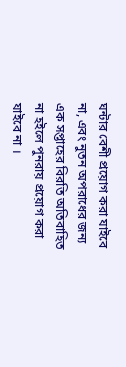ঘন্টার বেশী প্রয়োগ করা যাইবে না, এবং নুতন অপরাধের জন্য এক সপ্তাহের বিরতি অতিবাহিত না হইলে পুনরায় প্রয়োগ করা যাইবে না ।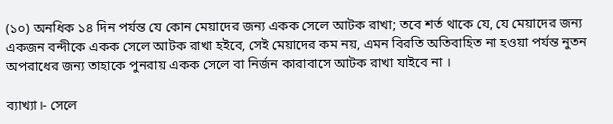(১০) অনধিক ১৪ দিন পর্যন্ত যে কোন মেয়াদের জন্য একক সেলে আটক রাখা; তবে শর্ত থাকে যে, যে মেয়াদের জন্য একজন বন্দীকে একক সেলে আটক রাখা হইবে, সেই মেয়াদের কম নয়, এমন বিরতি অতিবাহিত না হওয়া পর্যন্ত নুতন অপরাধের জন্য তাহাকে পুনরায় একক সেলে বা নির্জন কারাবাসে আটক রাখা যাইবে না ।

ব্যাখ্যা।- সেলে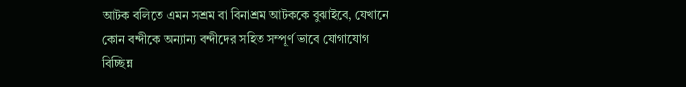আটক বলিতে এমন সশ্রম বা বিনাশ্রম আটককে বুঝাইবে, যেখানে কোন বন্দীকে অন্যান্য বন্দীদের সহিত সম্পূর্ণ ভাবে যোগাযোগ বিচ্ছিন্ন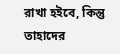রাখা হইবে, কিন্তু তাহাদের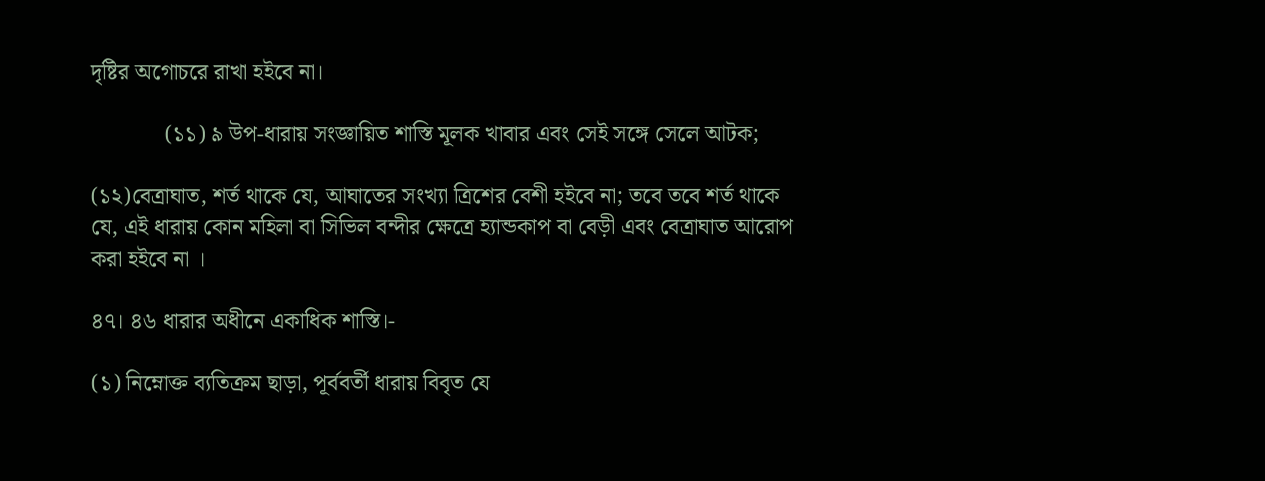দৃষ্টির অগোচরে রাখা হইবে না।

             (১১) ৯ উপ-ধারায় সংজ্ঞায়িত শাস্তি মূলক খাবার এবং সেই সঙ্গে সেলে আটক;

(১২)বেত্রাঘাত, শর্ত থাকে যে, আঘাতের সংখ্যা ত্রিশের বেশী হইবে না; তবে তবে শর্ত থাকে যে, এই ধারায় কোন মহিলা বা সিভিল বন্দীর ক্ষেত্রে হ্যান্ডকাপ বা বেড়ী এবং বেত্রাঘাত আরোপ করা হইবে না ।

৪৭। ৪৬ ধারার অধীনে একাধিক শাস্তি।-

(১) নিম্নোক্ত ব্যতিক্রম ছাড়া, পূর্ববর্তী ধারায় বিবৃত যে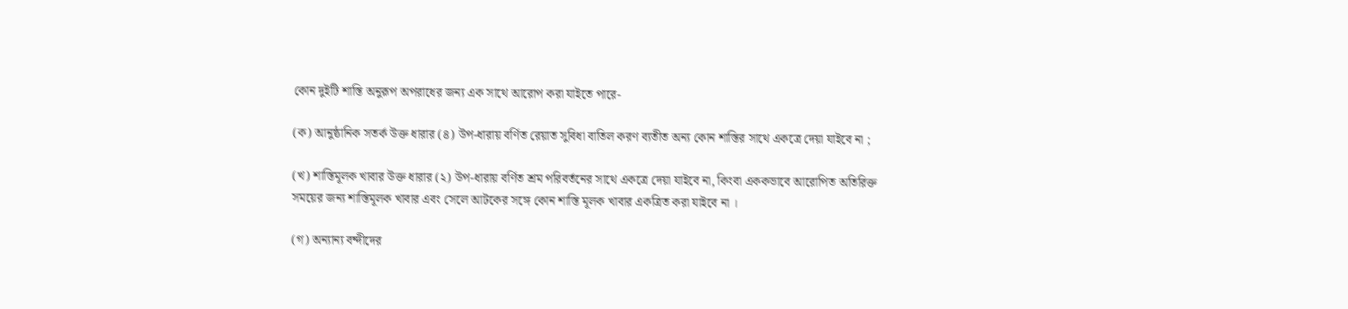কোন দুইটি শাস্তি অনুরূপ অপরাধের জন্য এক সাথে আরোপ করা যাইতে পারে-

(ক) আনুষ্ঠানিক সতর্ক উক্ত ধারার (৪) উপ-ধারায় বর্ণিত রেয়াত সুবিধা বাতিল করণ ব্যতীত অন্য কোন শাস্তির সাথে একত্রে দেয়া যাইবে না ;

(খ) শাস্তিমূলক খাবার উক্ত ধারার (২) উপ-ধারায় বর্ণিত শ্রম পরিবর্তনের সাথে একত্রে দেয়া যাইবে না, কিংবা এককভাবে আরোপিত অতিরিক্ত সময়ের জন্য শাস্তিমূলক খাবার এবং সেলে আটকের সঙ্গে কোন শাস্তি মূলক খাবার একত্রিত করা যাইবে না ।

(গ) অন্যান্য বন্দীদের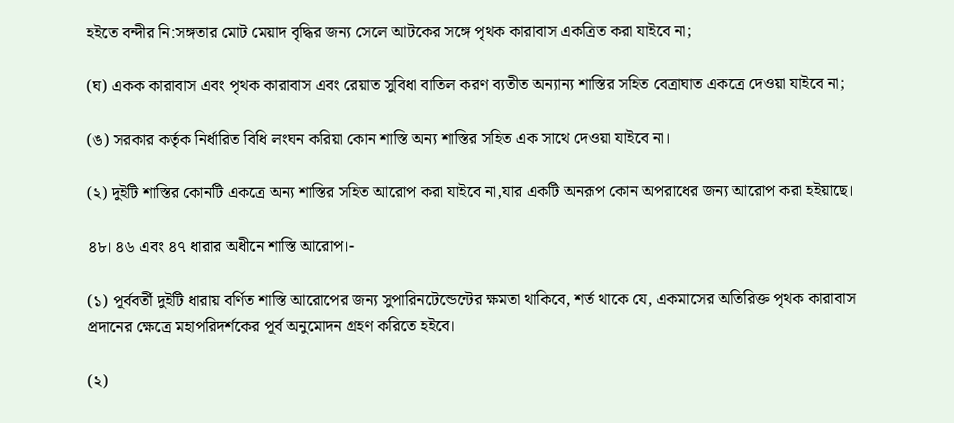হইতে বন্দীর নি:সঙ্গতার মোট মেয়াদ বৃদ্ধির জন্য সেলে আটকের সঙ্গে পৃথক কারাবাস একত্রিত করা যাইবে না;

(ঘ) একক কারাবাস এবং পৃথক কারাবাস এবং রেয়াত সুবিধা বাতিল করণ ব্যতীত অন্যান্য শাস্তির সহিত বেত্রাঘাত একত্রে দেওয়া যাইবে না;

(ঙ) সরকার কর্তৃক নির্ধারিত বিধি লংঘন করিয়া কোন শাস্তি অন্য শাস্তির সহিত এক সাথে দেওয়া যাইবে না।

(২) দুইটি শাস্তির কোনটি একত্রে অন্য শাস্তির সহিত আরোপ করা যাইবে না,যার একটি অনরূপ কোন অপরাধের জন্য আরোপ করা হইয়াছে।

৪৮। ৪৬ এবং ৪৭ ধারার অধীনে শাস্তি আরোপ।-

(১) পূর্ববর্তী দুইটি ধারায় বর্ণিত শাস্তি আরোপের জন্য সুপারিনটেন্ডেন্টের ক্ষমতা থাকিবে, শর্ত থাকে যে, একমাসের অতিরিক্ত পৃথক কারাবাস প্রদানের ক্ষেত্রে মহাপরিদর্শকের পূর্ব অনুমোদন গ্রহণ করিতে হইবে।

(২)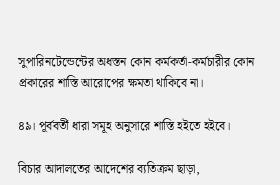সুপারিনটেন্ডেন্টের অধস্তন কোন কর্মকর্তা-কর্মচারীর কোন প্রকারের শাস্তি আরোপের ক্ষমতা থাকিবে না।

৪৯। পূর্ববর্তী ধারা সমূহ অনুসারে শাস্তি হইতে হইবে।

বিচার আদালতের আদেশের ব্যতিক্রম ছাড়া,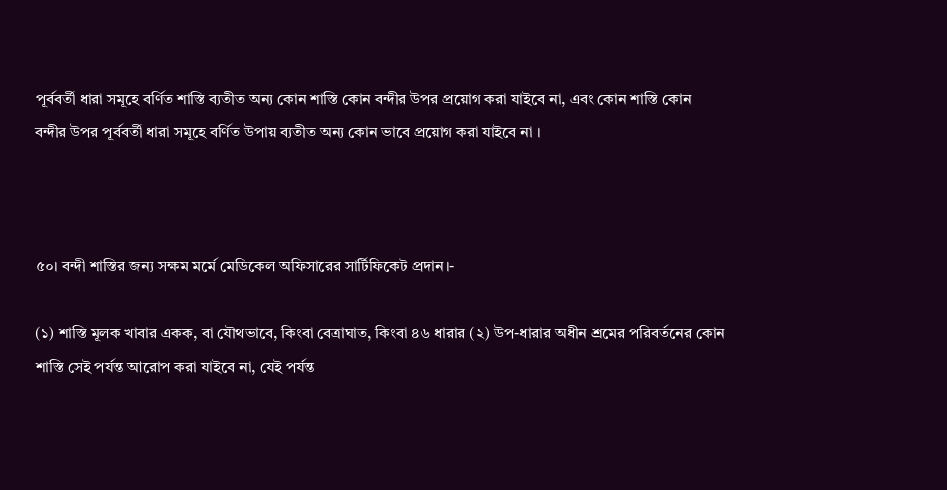পূর্ববর্তী ধারা সমূহে বর্ণিত শাস্তি ব্যতীত অন্য কোন শাস্তি কোন বন্দীর উপর প্রয়োগ করা যাইবে না, এবং কোন শাস্তি কোন বন্দীর উপর পূর্ববর্তী ধারা সমূহে বর্ণিত উপায় ব্যতীত অন্য কোন ভাবে প্রয়োগ করা যাইবে না ।



৫০। বন্দী শাস্তির জন্য সক্ষম মর্মে মেডিকেল অফিসারের সার্টিফিকেট প্রদান।-

(১) শাস্তি মূলক খাবার একক, বা যৌথভাবে, কিংবা বেত্রাঘাত, কিংবা ৪৬ ধারার (২) উপ-ধারার অধীন শ্রমের পরিবর্তনের কোন শাস্তি সেই পর্যন্ত আরোপ করা যাইবে না, যেই পর্যন্ত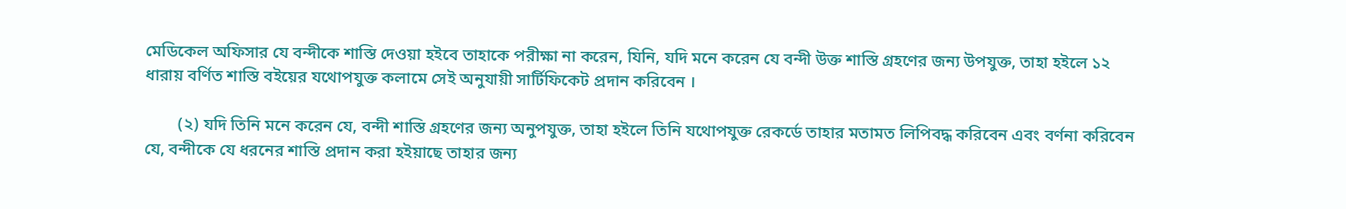মেডিকেল অফিসার যে বন্দীকে শাস্তি দেওয়া হইবে তাহাকে পরীক্ষা না করেন, যিনি, যদি মনে করেন যে বন্দী উক্ত শাস্তি গ্রহণের জন্য উপযুক্ত, তাহা হইলে ১২ ধারায় বর্ণিত শাস্তি বইয়ের যথোপযুক্ত কলামে সেই অনুযায়ী সার্টিফিকেট প্রদান করিবেন ।

        (২) যদি তিনি মনে করেন যে, বন্দী শাস্তি গ্রহণের জন্য অনুপযুক্ত, তাহা হইলে তিনি যথোপযুক্ত রেকর্ডে তাহার মতামত লিপিবদ্ধ করিবেন এবং বর্ণনা করিবেন                   যে, বন্দীকে যে ধরনের শাস্তি প্রদান করা হইয়াছে তাহার জন্য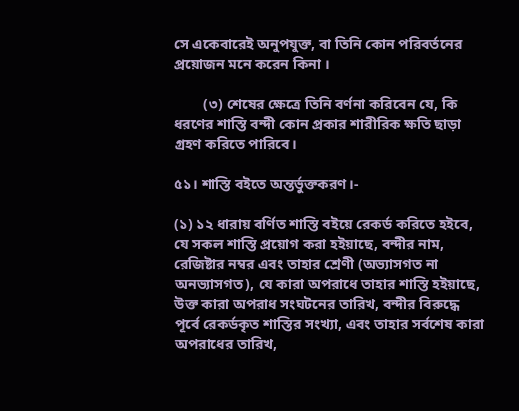সে একেবারেই অনুপযুক্ত, বা তিনি কোন পরিবর্তনের প্রয়োজন মনে করেন কিনা ।

        (৩) শেষের ক্ষেত্রে তিনি বর্ণনা করিবেন যে, কি ধরণের শাস্তি বন্দী কোন প্রকার শারীরিক ক্ষতি ছাড়া গ্রহণ করিতে পারিবে।

৫১। শাস্তি বইতে অন্তর্ভুক্তকরণ।-

(১) ১২ ধারায় বর্ণিত শাস্তি বইয়ে রেকর্ড করিতে হইবে, যে সকল শাস্তি প্রয়োগ করা হইয়াছে, বন্দীর নাম, রেজিষ্টার নম্বর এবং তাহার শ্রেণী (অভ্যাসগত না অনভ্যাসগত), যে কারা অপরাধে তাহার শাস্তি হইয়াছে, উক্ত কারা অপরাধ সংঘটনের তারিখ, বন্দীর বিরুদ্ধে পূর্বে রেকর্ডকৃত শাস্তির সংখ্যা, এবং তাহার সর্বশেষ কারা অপরাধের তারিখ,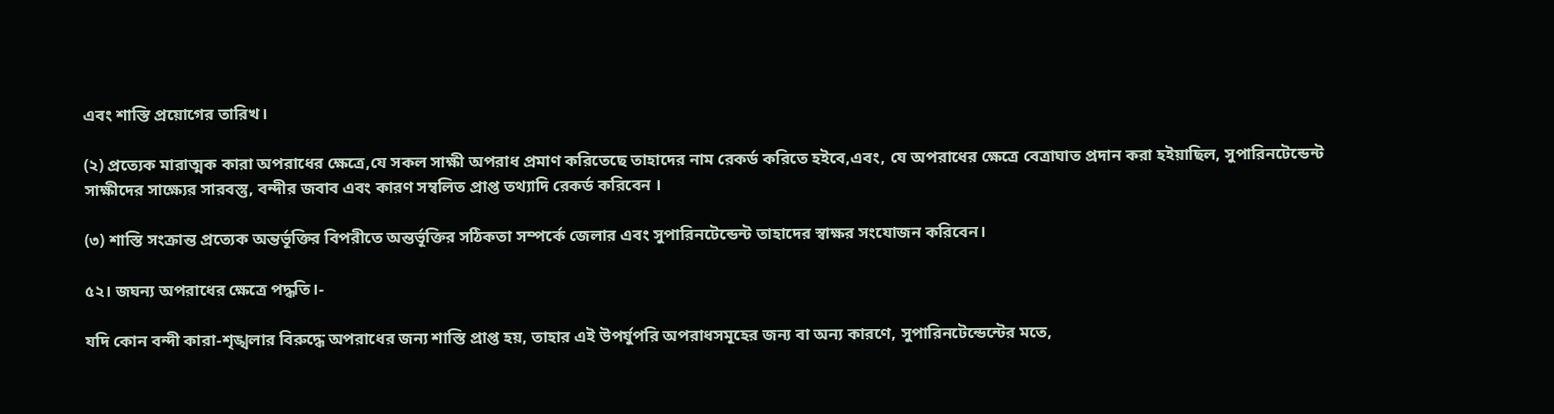এবং শাস্তি প্রয়োগের তারিখ।

(২) প্রত্যেক মারাত্মক কারা অপরাধের ক্ষেত্রে,যে সকল সাক্ষী অপরাধ প্রমাণ করিতেছে তাহাদের নাম রেকর্ড করিতে হইবে,এবং, যে অপরাধের ক্ষেত্রে বেত্রাঘাত প্রদান করা হইয়াছিল, সুপারিনটেন্ডেন্ট সাক্ষীদের সাক্ষ্যের সারবস্তু, বন্দীর জবাব এবং কারণ সম্বলিত প্রাপ্ত তথ্যাদি রেকর্ড করিবেন ।

(৩) শাস্তি সংক্রান্ত প্রত্যেক অন্তর্ভূক্তির বিপরীতে অন্তর্ভূক্তির সঠিকতা সম্পর্কে জেলার এবং সুপারিনটেন্ডেন্ট তাহাদের স্বাক্ষর সংযোজন করিবেন।

৫২। জঘন্য অপরাধের ক্ষেত্রে পদ্ধতি।-

যদি কোন বন্দী কারা-শৃঙ্খলার বিরুদ্ধে অপরাধের জন্য শাস্তি প্রাপ্ত হয়, তাহার এই উপর্যুপরি অপরাধসমূহের জন্য বা অন্য কারণে, সুপারিনটেন্ডেন্টের মতে,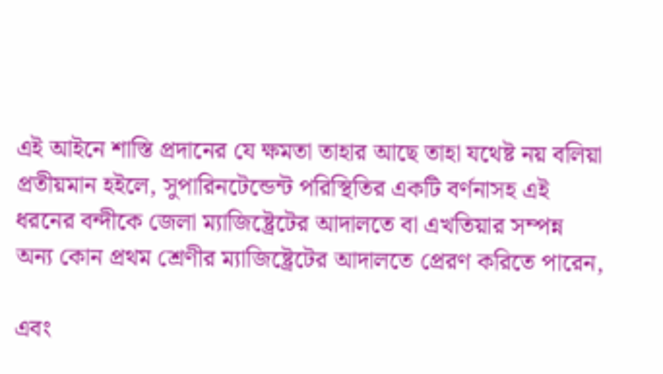এই আইনে শাস্তি প্রদানের যে ক্ষমতা তাহার আছে তাহা যথেষ্ট নয় বলিয়া প্রতীয়মান হইলে, সুপারিনটেন্ডেন্ট পরিস্থিতির একটি বর্ণনাসহ এই ধরনের বন্দীকে জেলা ম্যাজিষ্ট্রেটের আদালতে বা এখতিয়ার সম্পন্ন অন্য কোন প্রথম শ্রেণীর ম্যাজিষ্ট্রেটের আদালতে প্রেরণ করিতে পারেন,

এবং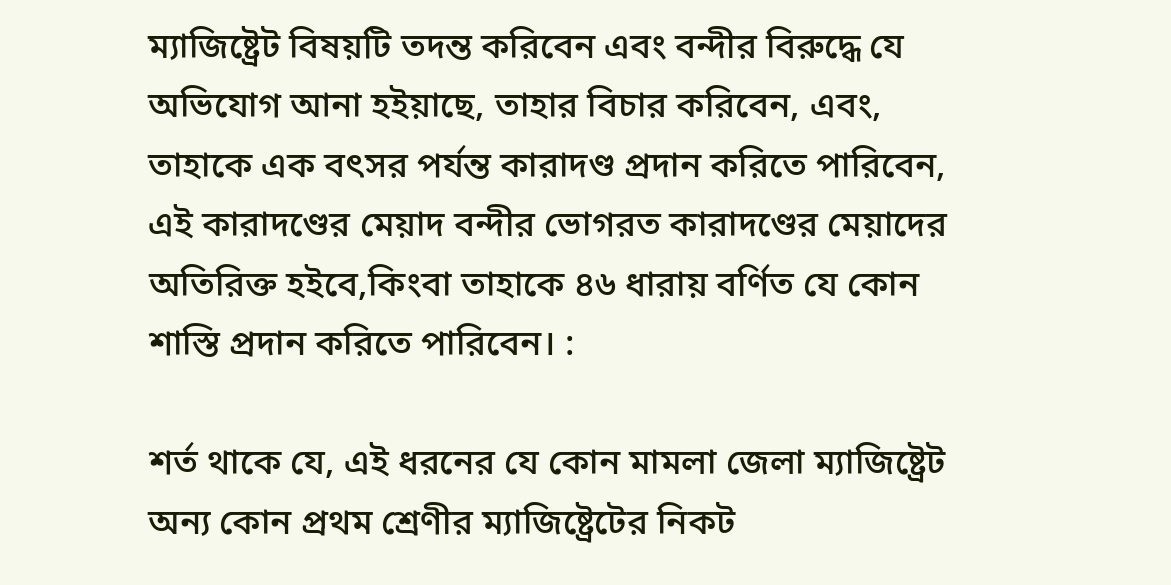ম্যাজিষ্ট্রেট বিষয়টি তদন্ত করিবেন এবং বন্দীর বিরুদ্ধে যে অভিযোগ আনা হইয়াছে, তাহার বিচার করিবেন, এবং, তাহাকে এক বৎসর পর্যন্ত কারাদণ্ড প্রদান করিতে পারিবেন, এই কারাদণ্ডের মেয়াদ বন্দীর ভোগরত কারাদণ্ডের মেয়াদের অতিরিক্ত হইবে,কিংবা তাহাকে ৪৬ ধারায় বর্ণিত যে কোন শাস্তি প্রদান করিতে পারিবেন। :

শর্ত থাকে যে, এই ধরনের যে কোন মামলা জেলা ম্যাজিষ্ট্রেট অন্য কোন প্রথম শ্রেণীর ম্যাজিষ্ট্রেটের নিকট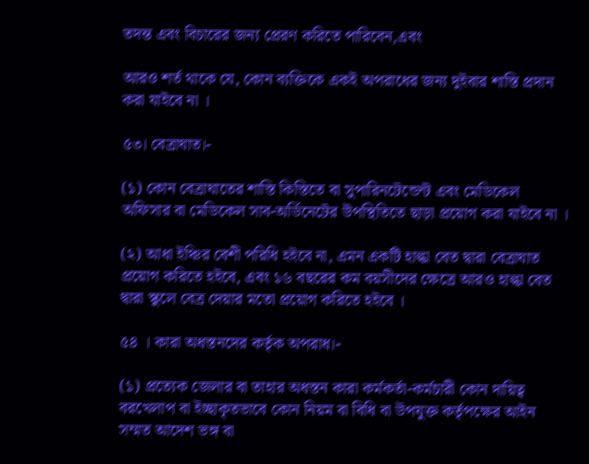তদন্ত এবং বিচারের জন্য প্রেরণ করিতে পারিবেন,এবং

আরও শর্ত থাকে যে, কোন ব্যক্তিকে একই অপরাধের জন্য দুইবার শাস্তি প্রদান করা যাইবে না ।

৫৩। বেত্রাঘাত।-

(১) কোন বেত্রাঘাতের শাস্তি কিস্তিতে বা সুপারিনটেন্ডেন্ট এবং মেডিকেল অফিসার বা মেডিকেল সাব-অর্ডিনেটের উপস্থিতিতে ছাড়া প্রয়োগ করা যাইবে না ।

(২) আধা ইঞ্চির বেশী পরিধি হইবে না, এমন একটি হাল্কা বেত দ্বারা বেত্রাঘাত প্রয়োগ করিতে হইবে, এবং ১৬ বছরের কম বয়সীদের ক্ষেত্রে আরও হাল্কা বেত দ্বারা স্কুলে বেত্র দেয়ার মতো প্রয়োগ করিতে হইবে ।

৫৪ । কারা অধস্তনদের কর্তৃক অপরাধ।-

(১) প্রত্যেক জেলার বা তাহার অধস্তন কারা কর্মকর্তা-কর্মচারী কোন দায়িত্ব বরখেলাপ বা ইচ্ছাকৃতভাবে কোন নিয়ম বা বিধি বা উপযুক্ত কর্তৃপক্ষের আইন সম্মত আদেশ ভঙ্গ বা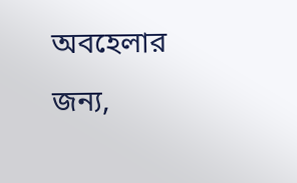অবহেলার জন্য,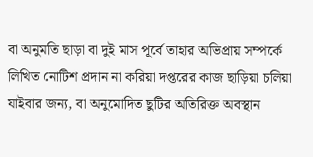বা অনুমতি ছাড়া বা দুই মাস পূর্বে তাহার অভিপ্রায় সম্পর্কে লিখিত নোটিশ প্রদান না করিয়া দপ্তরের কাজ ছাড়িয়া চলিয়া যাইবার জন্য, বা অনুমোদিত ছুটির অতিরিক্ত অবস্থান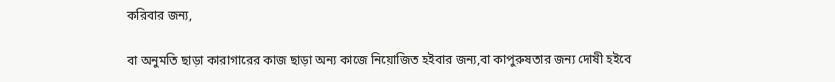করিবার জন্য,

বা অনুমতি ছাড়া কারাগারের কাজ ছাড়া অন্য কাজে নিয়োজিত হইবার জন্য,বা কাপুরুষতার জন্য দোষী হইবে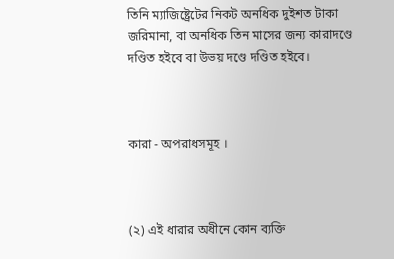তিনি ম্যাজিষ্ট্রেটের নিকট অনধিক দুইশত টাকা জরিমানা, বা অনধিক তিন মাসের জন্য কারাদণ্ডে দণ্ডিত হইবে বা উভয় দণ্ডে দণ্ডিত হইবে।



কারা - অপরাধসমূহ ।



(২) এই ধারার অধীনে কোন ব্যক্তি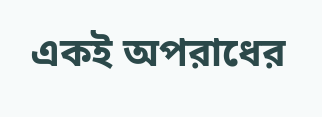একই অপরাধের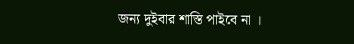জন্য দুইবার শাস্তি পাইবে না ।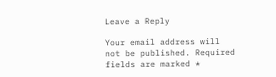Leave a Reply

Your email address will not be published. Required fields are marked *